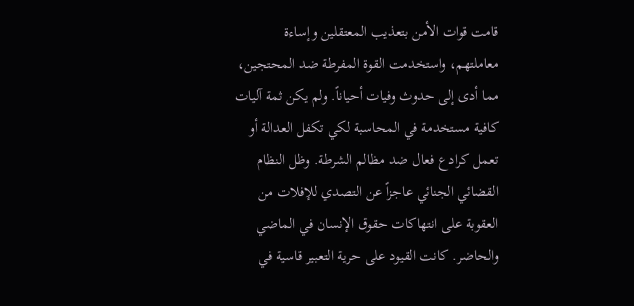قامت قوات الأمن بتعذيب المعتقلين وإساءة معاملتهم، واستخدمت القوة المفرطة ضد المحتجين، مما أدى إلى حدوث وفيات أحياناً. ولم يكن ثمة آليات كافية مستخدمة في المحاسبة لكي تكفل العدالة أو تعمل كرادع فعال ضد مظالم الشرطة. وظل النظام القضائي الجنائي عاجزاً عن التصدي للإفلات من العقوبة على انتهاكات حقوق الإنسان في الماضي والحاضر. كانت القيود على حرية التعبير قاسية في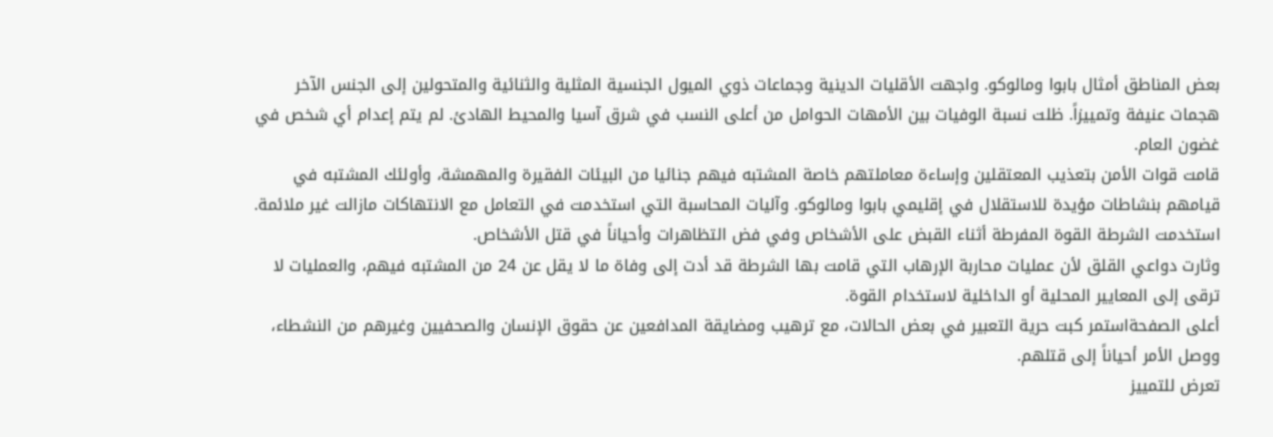بعض المناطق أمثال بابوا ومالوكو. واجهت الأقليات الدينية وجماعات ذوي الميول الجنسية المثلية والثنائية والمتحولين إلى الجنس الآخر هجمات عنيفة وتمييزاً. ظلت نسبة الوفيات بين الأمهات الحوامل من أعلى النسب في شرق آسيا والمحيط الهادئ. لم يتم إعدام أي شخص في غضون العام.
قامت قوات الأمن بتعذيب المعتقلين وإساءة معاملتهم خاصة المشتبه فيهم جنائيا من البيئات الفقيرة والمهمشة، وأولئك المشتبه في قيامهم بنشاطات مؤيدة للاستقلال في إقليمي بابوا ومالوكو. وآليات المحاسبة التي استخدمت في التعامل مع الانتهاكات مازالت غير ملائمة.
استخدمت الشرطة القوة المفرطة أثناء القبض على الأشخاص وفي فض التظاهرات وأحياناً في قتل الأشخاص.
وثارت دواعي القلق لأن عمليات محاربة الإرهاب التي قامت بها الشرطة قد أدت إلى وفاة ما لا يقل عن 24 من المشتبه فيهم، والعمليات لا ترقى إلى المعايير المحلية أو الداخلية لاستخدام القوة.
أعلى الصفحةاستمر كبت حرية التعبير في بعض الحالات، مع ترهيب ومضايقة المدافعين عن حقوق الإنسان والصحفيين وغيرهم من النشطاء، ووصل الأمر أحياناً إلى قتلهم.
تعرض للتمييز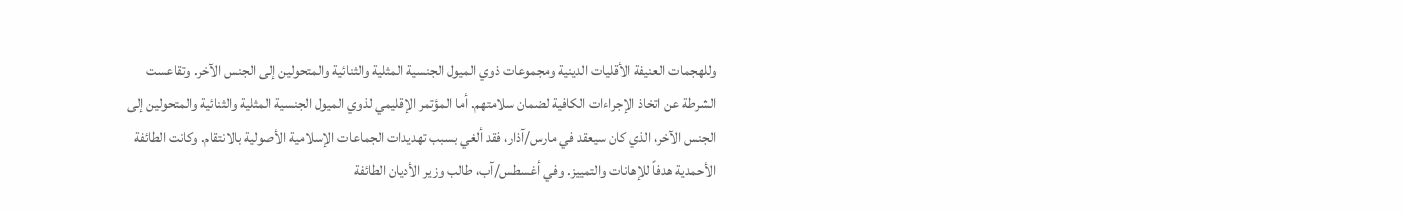وللهجمات العنيفة الأقليات الدينية ومجموعات ذوي الميول الجنسية المثلية والثنائية والمتحولين إلى الجنس الآخر. وتقاعست الشرطة عن اتخاذ الإجراءات الكافية لضمان سلامتهم. أما المؤتمر الإقليمي لذوي الميول الجنسية المثلية والثنائية والمتحولين إلى الجنس الآخر، الذي كان سيعقد في مارس/آذار، فقد ألغي بسبب تهديدات الجماعات الإسلامية الأصولية بالانتقام. وكانت الطائفة الأحمدية هدفاً للإهانات والتمييز. وفي أغسطس/آب، طالب وزير الأديان الطائفة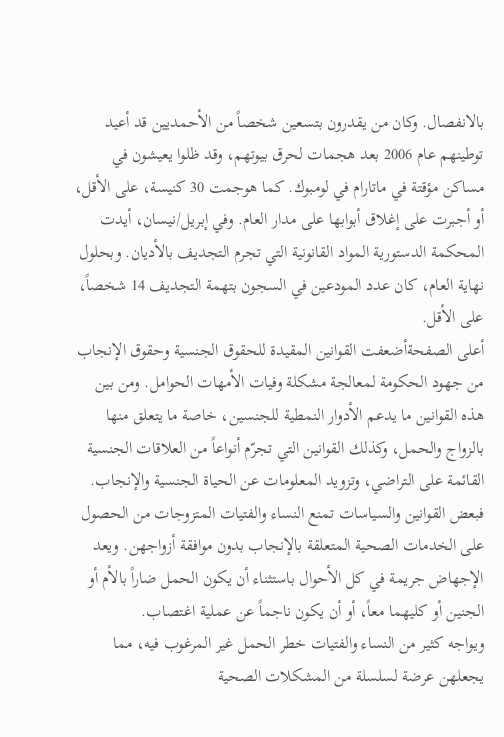بالانفصال. وكان من يقدرون بتسعين شخصاً من الأحمديين قد أعيد توطينهم عام 2006 بعد هجمات لحرق بيوتهم، وقد ظلوا يعيشون في مساكن مؤقتة في ماتارام في لومبوك. كما هوجمت 30 كنيسة، على الأقل، أو أجبرت على إغلاق أبوابها على مدار العام. وفي إبريل/نيسان، أيدت المحكمة الدستورية المواد القانونية التي تجرم التجديف بالأديان. وبحلول نهاية العام، كان عدد المودعين في السجون بتهمة التجديف 14 شخصاً، على الأقل.
أعلى الصفحةأضعفت القوانين المقيدة للحقوق الجنسية وحقوق الإنجاب من جهود الحكومة لمعالجة مشكلة وفيات الأمهات الحوامل. ومن بين هذه القوانين ما يدعم الأدوار النمطية للجنسين، خاصة ما يتعلق منها بالزواج والحمل، وكذلك القوانين التي تجرّم أنواعاً من العلاقات الجنسية القائمة على التراضي، وتزويد المعلومات عن الحياة الجنسية والإنجاب. فبعض القوانين والسياسات تمنع النساء والفتيات المتزوجات من الحصول على الخدمات الصحية المتعلقة بالإنجاب بدون موافقة أزواجهن. ويعد الإجهاض جريمة في كل الأحوال باستثناء أن يكون الحمل ضاراً بالأم أو الجنين أو كليهما معاً، أو أن يكون ناجماً عن عملية اغتصاب.
ويواجه كثير من النساء والفتيات خطر الحمل غير المرغوب فيه، مما يجعلهن عرضة لسلسلة من المشكلات الصحية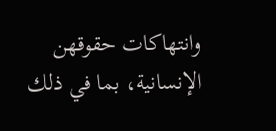وانتهاكات حقوقهن الإنسانية، بما في ذلك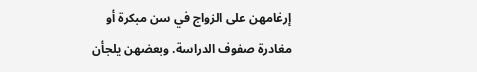إرغامهن على الزواج في سن مبكرة أو مغادرة صفوف الدراسة. وبعضهن يلجأن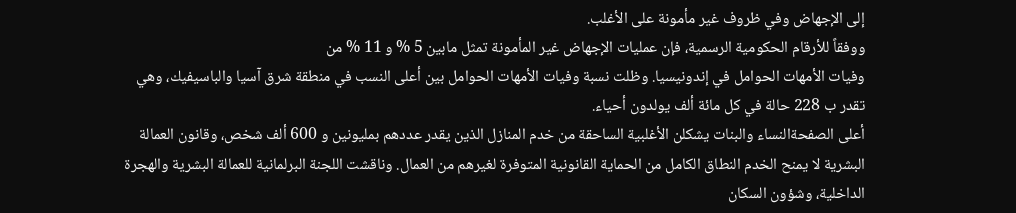إلى الإجهاض وفي ظروف غير مأمونة على الأغلب.
ووفقاً للأرقام الحكومية الرسمية، فإن عمليات الإجهاض غير المأمونة تمثل مابين 5 % و 11 % من
وفيات الأمهات الحوامل في إندونيسيا. وظلت نسبة وفيات الأمهات الحوامل بين أعلى النسب في منطقة شرق آسيا والباسيفيك، وهي تقدر ب 228 حالة في كل مائة ألف يولدون أحياء.
أعلى الصفحةالنساء والبنات يشكلن الأغلبية الساحقة من خدم المنازل الذين يقدر عددهم بمليونين و 600 ألف شخص، وقانون العمالة البشرية لا يمنح الخدم النطاق الكامل من الحماية القانونية المتوفرة لغيرهم من العمال. وناقشت اللجنة البرلمانية للعمالة البشرية والهجرة الداخلية، وشؤون السكان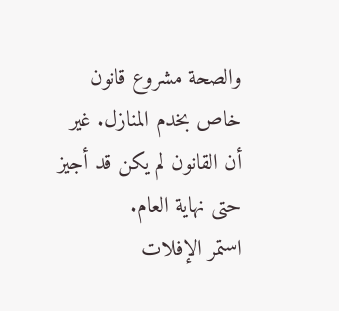والصحة مشروع قانون خاص بخدم المنازل. غير أن القانون لم يكن قد أجيز حتى نهاية العام.
استمر الإفلات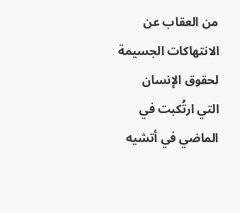من العقاب عن الانتهاكات الجسيمة لحقوق الإنسان التي ارتُكبت في الماضي في أتشيه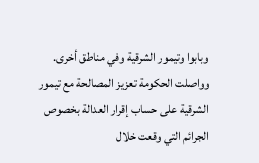وبابوا وتيمور الشرقية وفي مناطق أخرى. وواصلت الحكومة تعزيز المصالحة مع تيمور الشرقية على حساب إقرار العدالة بخصوص الجرائم التي وقعت خلال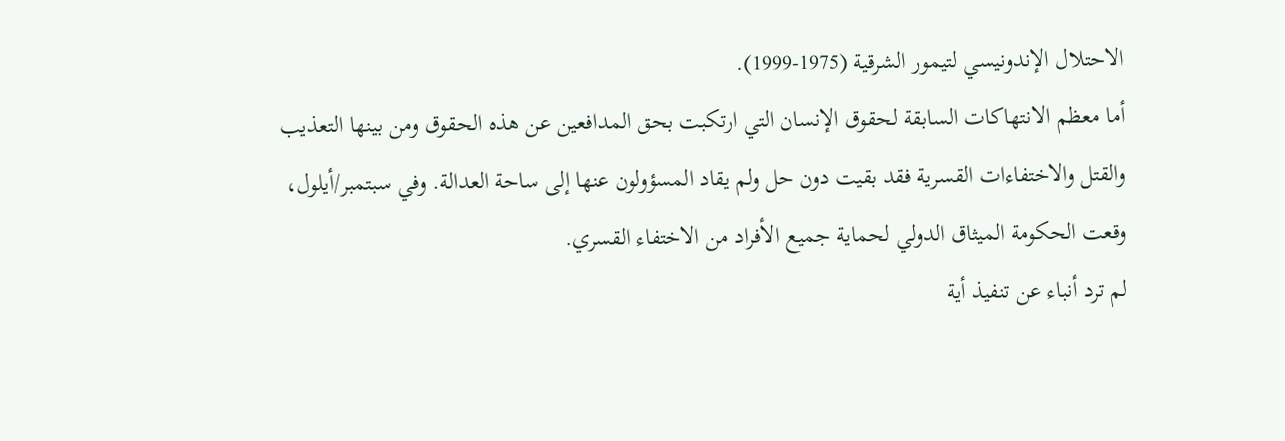الاحتلال الإندونيسي لتيمور الشرقية (1975-1999).
أما معظم الانتهاكات السابقة لحقوق الإنسان التي ارتكبت بحق المدافعين عن هذه الحقوق ومن بينها التعذيب والقتل والاختفاءات القسرية فقد بقيت دون حل ولم يقاد المسؤولون عنها إلى ساحة العدالة. وفي سبتمبر/أيلول، وقعت الحكومة الميثاق الدولي لحماية جميع الأفراد من الاختفاء القسري.
لم ترد أنباء عن تنفيذ أية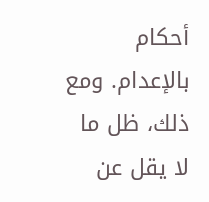أحكام بالإعدام. ومع ذلك، ظل ما لا يقل عن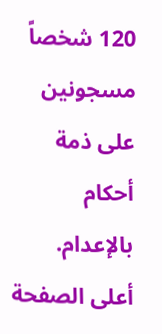120 شخصاً مسجونين على ذمة أحكام بالإعدام.
أعلى الصفحة